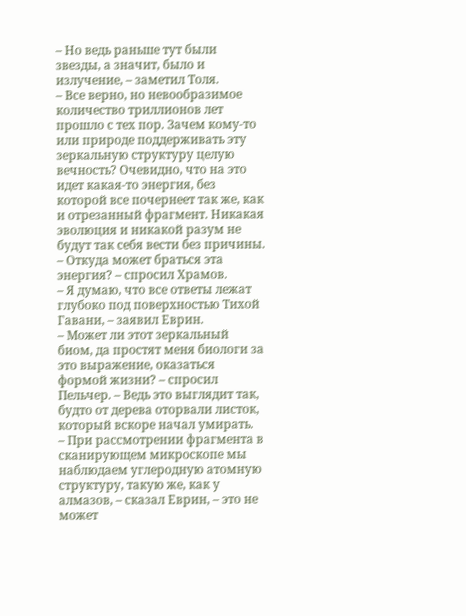– Но ведь раньше тут были звезды, а значит, было и излучение, – заметил Толя.
– Все верно, но невообразимое количество триллионов лет прошло с тех пор. Зачем кому-то или природе поддерживать эту зеркальную структуру целую вечность? Очевидно, что на это идет какая-то энергия, без которой все почернеет так же, как и отрезанный фрагмент. Никакая эволюция и никакой разум не будут так себя вести без причины.
– Откуда может браться эта энергия? – спросил Храмов.
– Я думаю, что все ответы лежат глубоко под поверхностью Тихой Гавани, – заявил Еврин.
– Может ли этот зеркальный биом, да простят меня биологи за это выражение, оказаться формой жизни? – спросил Пельчер. – Ведь это выглядит так, будто от дерева оторвали листок, который вскоре начал умирать.
– При рассмотрении фрагмента в сканирующем микроскопе мы наблюдаем углеродную атомную структуру, такую же, как у алмазов, – сказал Еврин, – это не может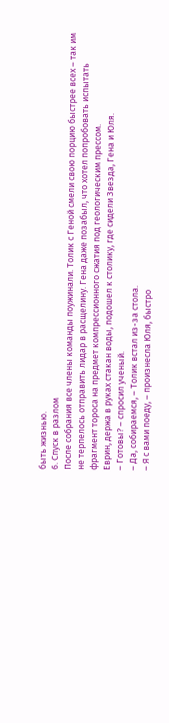быть жизнью.
6. Спуск в разлом
После собрания все члены команды поужинали. Толик с Геной смели свою порцию быстрее всех – так им не терпелось отправить лидар в расщелину. Гена даже позабыл, что хотел попробовать испытать фрагмент тороса на предмет компрессионного сжатия под геологическим прессом.
Еврин, держа в руках стакан воды, подошел к столику, где сидели Звезда, Гена и Юля.
– Готовы? – спросил ученый.
– Да, собираемся, – Толик встал из-за стола.
– Я с вами поеду, – произнесла Юля, быстро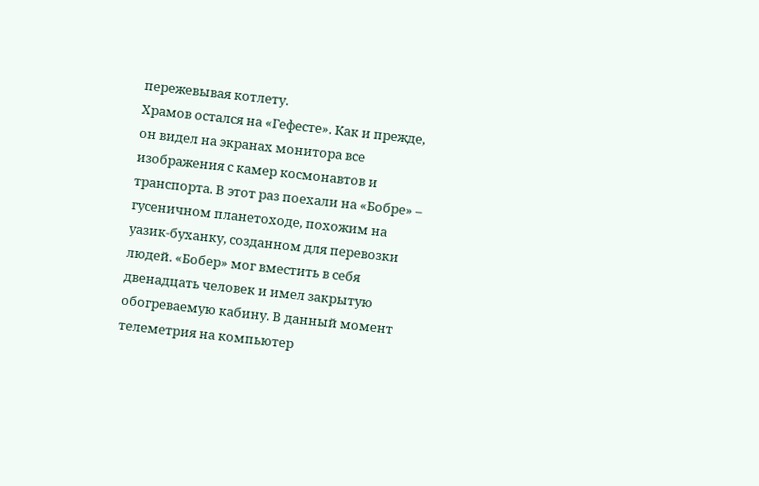пережевывая котлету.
Храмов остался на «Гефесте». Как и прежде, он видел на экранах монитора все изображения с камер космонавтов и транспорта. В этот раз поехали на «Бобре» – гусеничном планетоходе, похожим на уазик-буханку, созданном для перевозки людей. «Бобер» мог вместить в себя двенадцать человек и имел закрытую обогреваемую кабину. В данный момент телеметрия на компьютер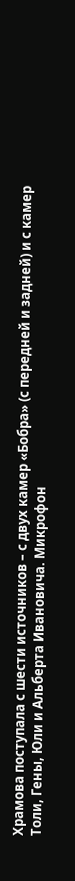Храмова поступала с шести источников – с двух камер «Бобра» (с передней и задней) и с камер Толи, Гены, Юли и Альберта Ивановича. Микрофон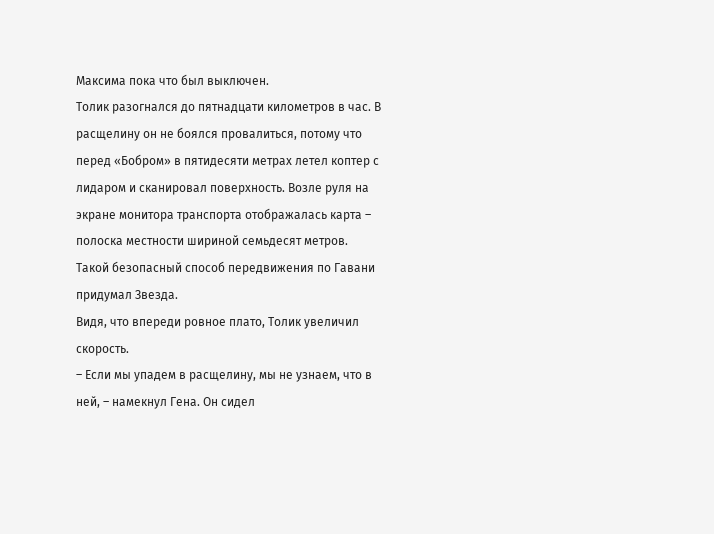Максима пока что был выключен.
Толик разогнался до пятнадцати километров в час. В расщелину он не боялся провалиться, потому что перед «Бобром» в пятидесяти метрах летел коптер с лидаром и сканировал поверхность. Возле руля на экране монитора транспорта отображалась карта – полоска местности шириной семьдесят метров. Такой безопасный способ передвижения по Гавани придумал Звезда.
Видя, что впереди ровное плато, Толик увеличил скорость.
– Если мы упадем в расщелину, мы не узнаем, что в ней, – намекнул Гена. Он сидел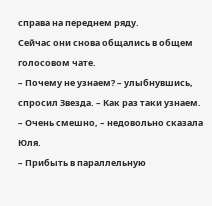справа на переднем ряду.
Сейчас они снова общались в общем голосовом чате.
– Почему не узнаем? – улыбнувшись, спросил Звезда. – Как раз таки узнаем.
– Очень смешно, – недовольно сказала Юля.
– Прибыть в параллельную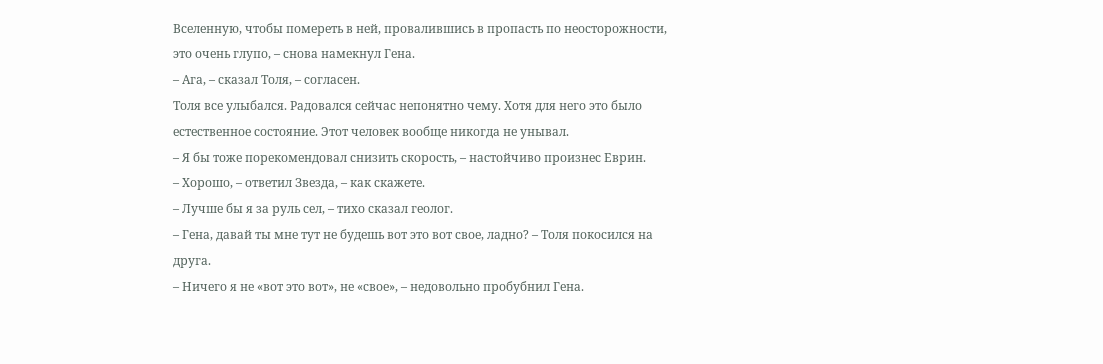Вселенную, чтобы помереть в ней, провалившись в пропасть по неосторожности, это очень глупо, – снова намекнул Гена.
– Ага, – сказал Толя, – согласен.
Толя все улыбался. Радовался сейчас непонятно чему. Хотя для него это было естественное состояние. Этот человек вообще никогда не унывал.
– Я бы тоже порекомендовал снизить скорость, – настойчиво произнес Еврин.
– Хорошо, – ответил Звезда, – как скажете.
– Лучше бы я за руль сел, – тихо сказал геолог.
– Гена, давай ты мне тут не будешь вот это вот свое, ладно? – Толя покосился на друга.
– Ничего я не «вот это вот», не «свое», – недовольно пробубнил Гена.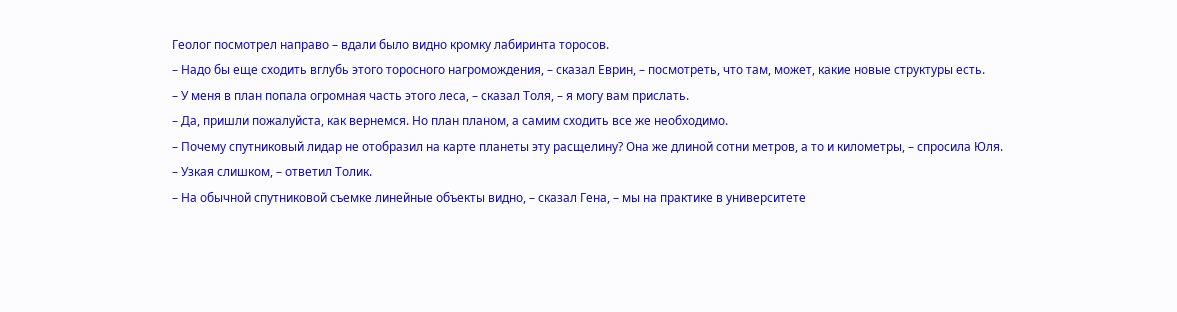Геолог посмотрел направо – вдали было видно кромку лабиринта торосов.
– Надо бы еще сходить вглубь этого торосного нагромождения, – сказал Еврин, – посмотреть, что там, может, какие новые структуры есть.
– У меня в план попала огромная часть этого леса, – сказал Толя, – я могу вам прислать.
– Да, пришли пожалуйста, как вернемся. Но план планом, а самим сходить все же необходимо.
– Почему спутниковый лидар не отобразил на карте планеты эту расщелину? Она же длиной сотни метров, а то и километры, – спросила Юля.
– Узкая слишком, – ответил Толик.
– На обычной спутниковой съемке линейные объекты видно, – сказал Гена, – мы на практике в университете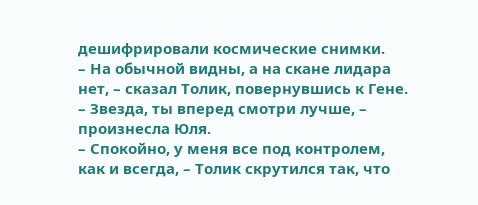дешифрировали космические снимки.
– На обычной видны, а на скане лидара нет, – сказал Толик, повернувшись к Гене.
– Звезда, ты вперед смотри лучше, – произнесла Юля.
– Спокойно, у меня все под контролем, как и всегда, – Толик скрутился так, что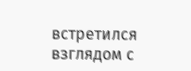встретился взглядом с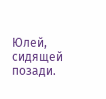Юлей, сидящей позади.